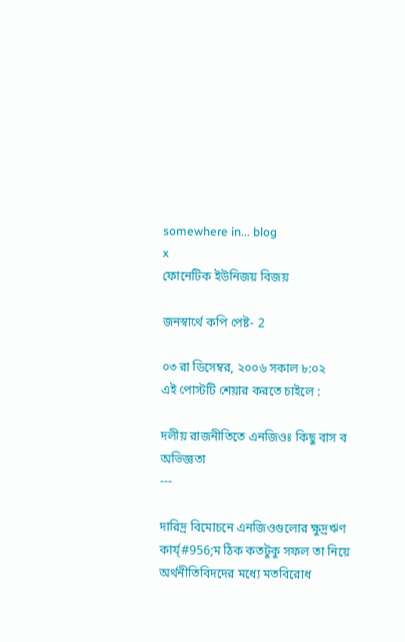somewhere in... blog
x
ফোনেটিক ইউনিজয় বিজয়

জনস্বার্থে কপি পেষ্ট- 2

০৩ রা ডিসেম্বর, ২০০৬ সকাল ৮:০২
এই পোস্টটি শেয়ার করতে চাইলে :

দলীয় রাজনীতিতে এনজিওঃ কিছু বাস ব অভিজ্ঞতা
---

দারিদ্র বিমোচনে এনজিওগুলোর ক্ষুদ্রঋণ কার্য্#956;ম ঠিক কতটুকু সফল তা নিয়ে অর্থনীতিবিদদের মধ্যে মতবিরোধ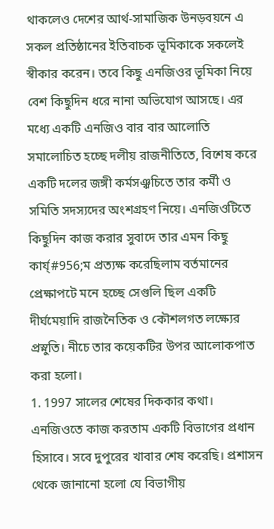থাকলেও দেশের আর্থ-সামাজিক উনড়বয়নে এ সকল প্রতিষ্ঠানের ইতিবাচক ভূমিকাকে সকলেই স্বীকার করেন। তবে কিছু এনজিওর ভূমিকা নিয়ে বেশ কিছুদিন ধরে নানা অভিযোগ আসছে। এর মধ্যে একটি এনজিও বার বার আলোতি সমালোচিত হচ্ছে দলীয় রাজনীতিতে, বিশেষ করে একটি দলের জঙ্গী কর্মসঞ্ঝচিতে তার কর্মী ও সমিতি সদস্যদের অংশগ্রহণ নিয়ে। এনজিওটিতে কিছুদিন কাজ করার সুবাদে তার এমন কিছু কার্য্#956;ম প্রত্যক্ষ করেছিলাম বর্তমানের প্রেক্ষাপটে মনে হচ্ছে সেগুলি ছিল একটি দীর্ঘমেয়াদি রাজনৈতিক ও কৌশলগত লক্ষ্যের প্রস্নুতি। নীচে তার কয়েকটির উপর আলোকপাত করা হলো।
1. 1997 সালের শেষের দিককার কথা। এনজিওতে কাজ করতাম একটি বিভাগের প্রধান হিসাবে। সবে দুপুরের খাবার শেষ করেছি। প্রশাসন থেকে জানানো হলো যে বিভাগীয়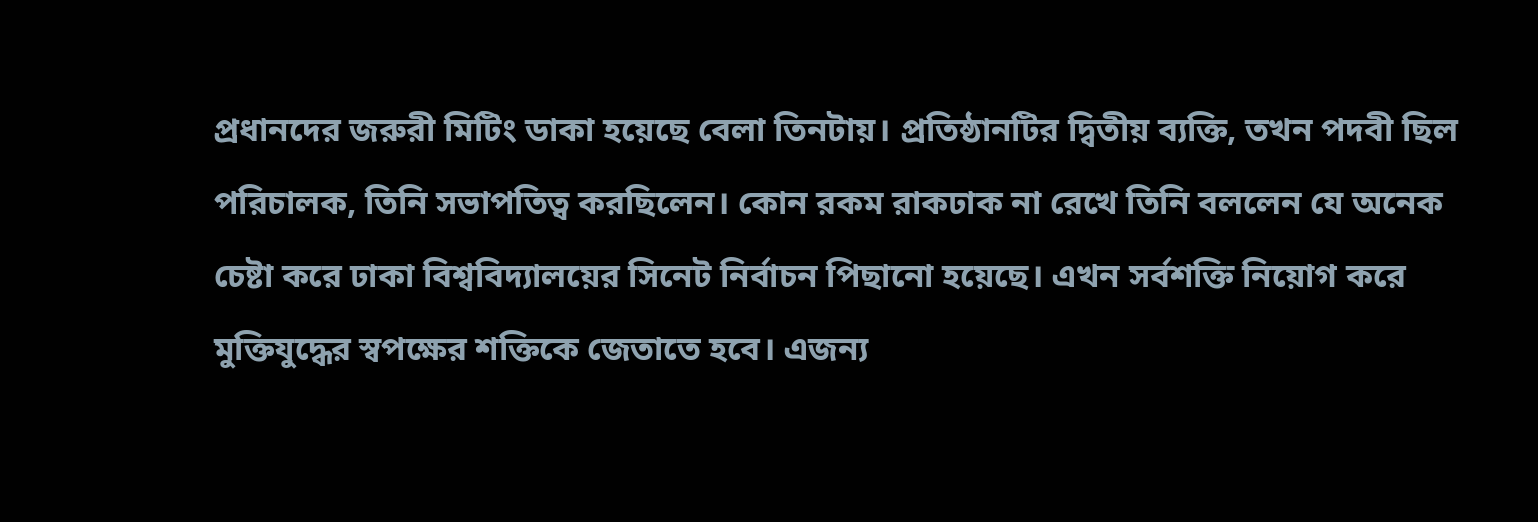প্রধানদের জরুরী মিটিং ডাকা হয়েছে বেলা তিনটায়। প্রতিষ্ঠানটির দ্বিতীয় ব্যক্তি, তখন পদবী ছিল পরিচালক, তিনি সভাপতিত্ব করছিলেন। কোন রকম রাকঢাক না রেখে তিনি বললেন যে অনেক চেষ্টা করে ঢাকা বিশ্ববিদ্যালয়ের সিনেট নির্বাচন পিছানো হয়েছে। এখন সর্বশক্তি নিয়োগ করে মুক্তিযুদ্ধের স্বপক্ষের শক্তিকে জেতাতে হবে। এজন্য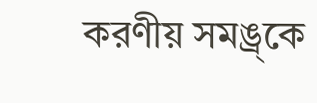করণীয় সমঙ্র্কে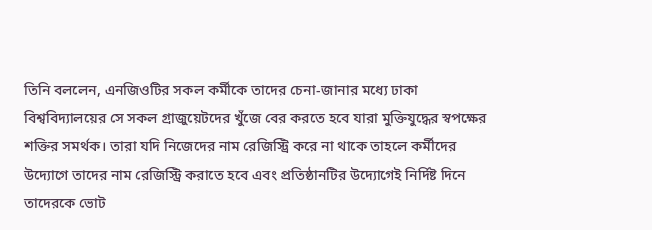তিনি বললেন, এনজিওটির সকল কর্মীকে তাদের চেনা-জানার মধ্যে ঢাকা বিশ্ববিদ্যালয়ের সে সকল গ্রাজুয়েটদের খুঁজে বের করতে হবে যারা মুক্তিযুদ্ধের স্বপক্ষের শক্তির সমর্থক। তারা যদি নিজেদের নাম রেজিস্ট্রি করে না থাকে তাহলে কর্মীদের উদ্যোগে তাদের নাম রেজিস্ট্রি করাতে হবে এবং প্রতিষ্ঠানটির উদ্যোগেই নির্দিষ্ট দিনে তাদেরকে ভোট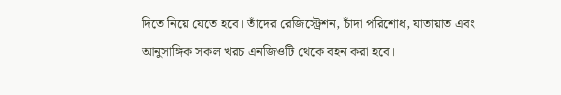দিতে নিয়ে যেতে হবে। তাঁদের রেজিস্ট্রেশন, চাঁদা পরিশোধ, যাতায়াত এবং আনুসাঙ্গিক সকল খরচ এনজিওটি থেকে বহন করা হবে।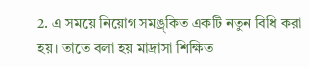2. এ সময়ে নিয়োগ সমঙ্র্কিত একটি নতুন বিধি করা হয়। তাতে বলা হয় মাদ্রাসা শিক্ষিত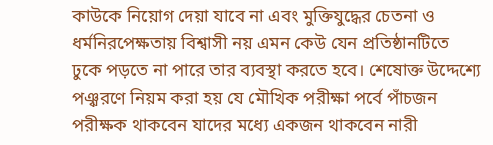কাউকে নিয়োগ দেয়া যাবে না এবং মুক্তিযুদ্ধের চেতনা ও ধর্মনিরপেক্ষতায় বিশ্বাসী নয় এমন কেউ যেন প্রতিষ্ঠানটিতে ঢুকে পড়তে না পারে তার ব্যবস্থা করতে হবে। শেষোক্ত উদ্দেশ্যে পঞ্ঝরণে নিয়ম করা হয় যে মৌখিক পরীক্ষা পর্বে পাঁচজন পরীক্ষক থাকবেন যাদের মধ্যে একজন থাকবেন নারী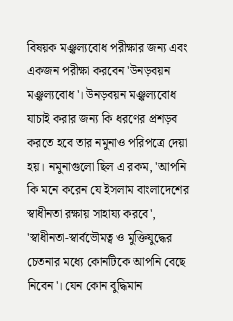বিষয়ক মঞ্ঝল্যবোধ পরীক্ষার জন্য এবং একজন পরীক্ষা করবেন 'উনড়বয়ন মঞ্ঝল্যবোধ'। উনড়বয়ন মঞ্ঝল্যবোধ যাচাই করার জন্য কি ধরণের প্রশড়ব করতে হবে তার নমুনাও পরিপত্রে দেয়া হয়। নমুনাগুলো ছিল এ রকম, 'আপনি কি মনে করেন যে ইসলাম বাংলাদেশের স্বাধীনতা রক্ষায় সাহায্য করবে', 'স্বাধীনতা-স্বার্বভৌমত্ব ও মুক্তিযুদ্ধের চেতনার মধ্যে কোনটিকে আপনি বেছে নিবেন'। যেন কোন বুদ্ধিমান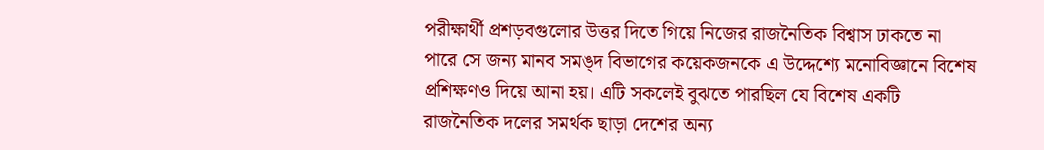পরীক্ষার্থী প্রশড়বগুলোর উত্তর দিতে গিয়ে নিজের রাজনৈতিক বিশ্বাস ঢাকতে না পারে সে জন্য মানব সমঙ্দ বিভাগের কয়েকজনকে এ উদ্দেশ্যে মনোবিজ্ঞানে বিশেষ প্রশিক্ষণও দিয়ে আনা হয়। এটি সকলেই বুঝতে পারছিল যে বিশেষ একটি রাজনৈতিক দলের সমর্থক ছাড়া দেশের অন্য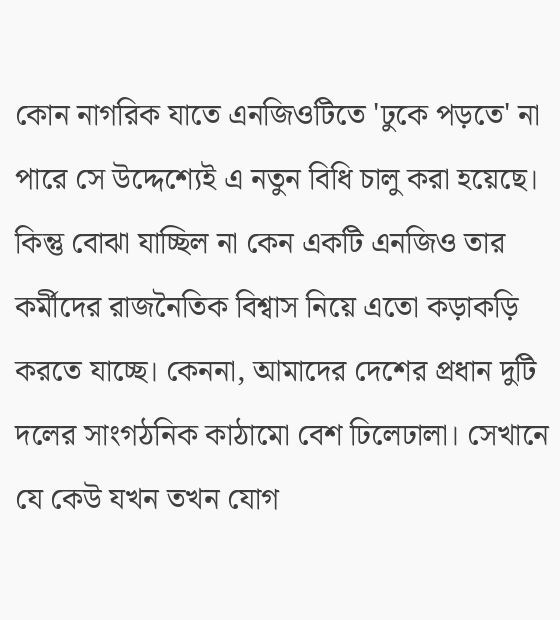কোন নাগরিক যাতে এনজিওটিতে 'ঢুকে পড়তে' না পারে সে উদ্দেশ্যেই এ নতুন বিধি চালু করা হয়েছে। কিন্তু বোঝা যাচ্ছিল না কেন একটি এনজিও তার কর্মীদের রাজনৈতিক বিশ্বাস নিয়ে এতো কড়াকড়ি করতে যাচ্ছে। কেননা, আমাদের দেশের প্রধান দুটি দলের সাংগঠনিক কাঠামো বেশ ঢিলেঢালা। সেখানে যে কেউ যখন তখন যোগ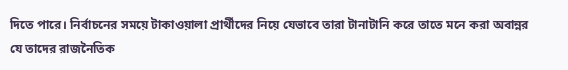দিতে পারে। নির্বাচনের সময়ে টাকাওয়ালা প্রার্থীদের নিয়ে যেভাবে তারা টানাটানি করে তাতে মনে করা অবান্নর যে তাদের রাজনৈতিক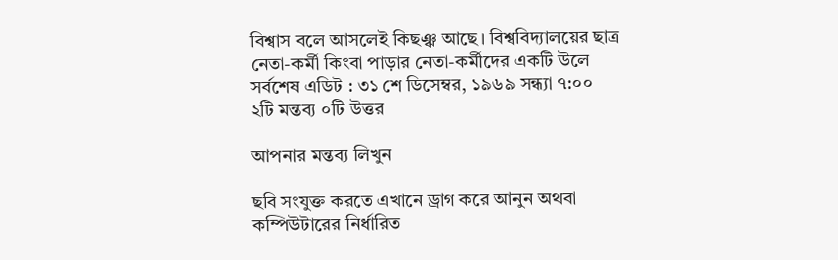বিশ্বাস বলে আসলেই কিছঞ্ঝ আছে। বিশ্ববিদ্যালয়ের ছাত্র নেতা-কর্মী কিংবা পাড়ার নেতা-কর্মীদের একটি উলে
সর্বশেষ এডিট : ৩১ শে ডিসেম্বর, ১৯৬৯ সন্ধ্যা ৭:০০
২টি মন্তব্য ০টি উত্তর

আপনার মন্তব্য লিখুন

ছবি সংযুক্ত করতে এখানে ড্রাগ করে আনুন অথবা কম্পিউটারের নির্ধারিত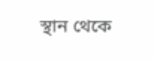স্থান থেকে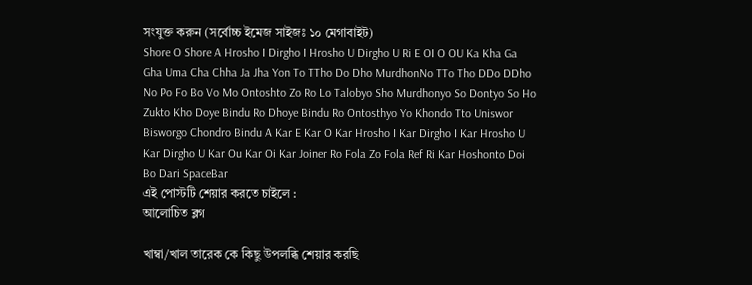সংযুক্ত করুন (সর্বোচ্চ ইমেজ সাইজঃ ১০ মেগাবাইট)
Shore O Shore A Hrosho I Dirgho I Hrosho U Dirgho U Ri E OI O OU Ka Kha Ga Gha Uma Cha Chha Ja Jha Yon To TTho Do Dho MurdhonNo TTo Tho DDo DDho No Po Fo Bo Vo Mo Ontoshto Zo Ro Lo Talobyo Sho Murdhonyo So Dontyo So Ho Zukto Kho Doye Bindu Ro Dhoye Bindu Ro Ontosthyo Yo Khondo Tto Uniswor Bisworgo Chondro Bindu A Kar E Kar O Kar Hrosho I Kar Dirgho I Kar Hrosho U Kar Dirgho U Kar Ou Kar Oi Kar Joiner Ro Fola Zo Fola Ref Ri Kar Hoshonto Doi Bo Dari SpaceBar
এই পোস্টটি শেয়ার করতে চাইলে :
আলোচিত ব্লগ

খাম্বা/খাল তারেক কে কিছু উপলব্ধি শেয়ার করছি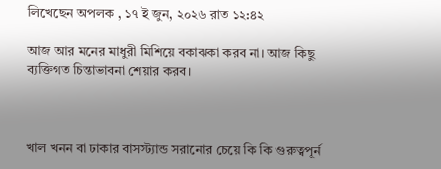লিখেছেন অপলক , ১৭ ই জুন, ২০২৬ রাত ১২:৪২

আজ আর মনের মাধুরী মিশিয়ে বকাঝকা করব না। আজ কিছু ব্যক্তিগত চিন্তাভাবনা শেয়ার করব।



খাল খনন বা ঢাকার বাসস্ট্যান্ড সরানোর চেয়ে কি কি গুরুত্বপূর্ন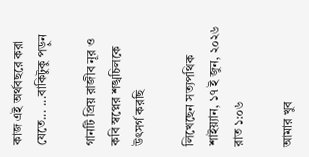কাজ এই অর্থবছরে করা যেতে... ...বাকিটুকু পড়ুন

গানটি প্রিয় রাজীব নূর ও কবি স্বপ্নের শঙ্খচিলকে উৎসর্গ করছি

লিখেছেন সত্যপথিক শাইয়্যান, ১৭ ই জুন, ২০২৬ রাত ১:০৬

আমার খুব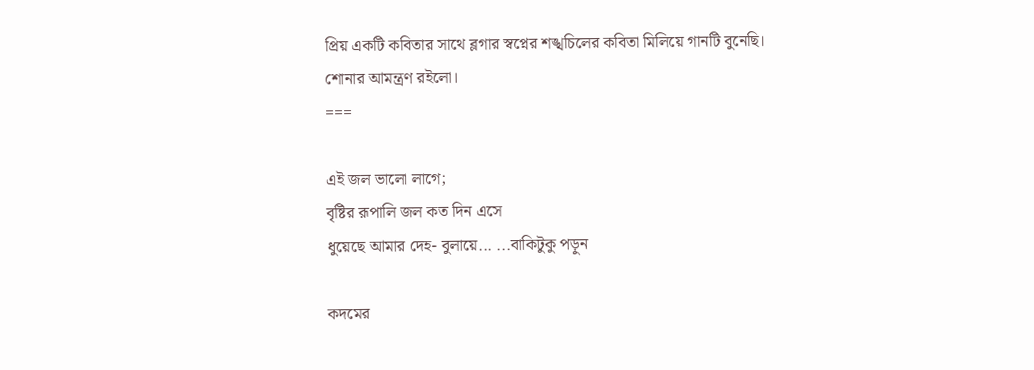প্রিয় একটি কবিতার সাথে ব্লগার স্বপ্নের শঙ্খচিলের কবিতা মিলিয়ে গানটি বুনেছি।
শোনার আমন্ত্রণ রইলো।
===

এই জল ভালো লাগে;
বৃষ্টির রূপালি জল কত দিন এসে
ধুয়েছে আমার দেহ- বুলায়ে... ...বাকিটুকু পড়ুন

কদমের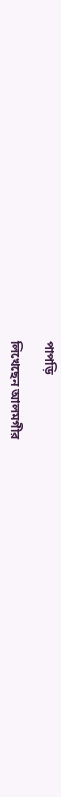পাপড়ি

লিখেছেন আলমগীর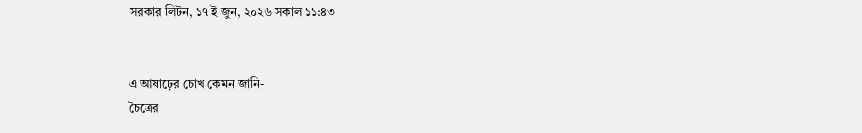সরকার লিটন, ১৭ ই জুন, ২০২৬ সকাল ১১:৪৩


এ আষাঢ়ের চোখ কেমন জানি-
চৈত্রের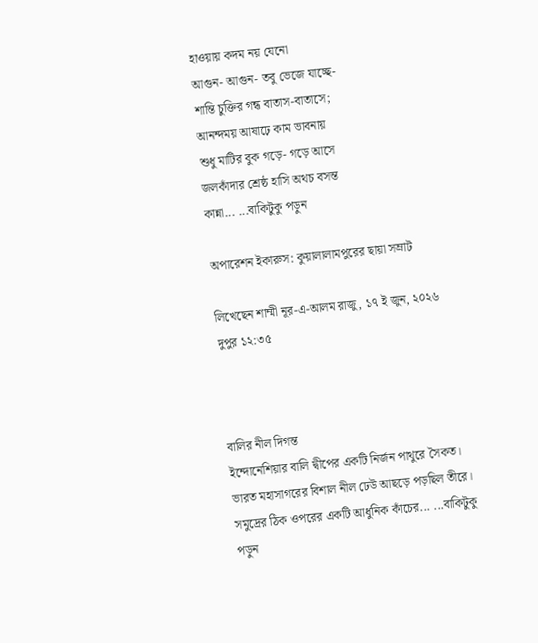হাওয়ায় কদম নয় যেনো
আগুন- আগুন- তবু ভেজে যাচ্ছে-
শান্তি চুক্তির গন্ধ বাতাস-বাতাসে;
আনন্দময় আষাঢ়ে কাম ভাবনায়
শুধু মাটির বুক গড়ে- গড়ে আসে
জলকাঁদার শ্রেষ্ঠ হাসি অথচ বসন্ত
কান্না... ...বাকিটুকু পড়ুন

অপারেশন ইকারুস: কুয়ালালামপুরের ছায়া সম্রাট

লিখেছেন শাম্মী নূর-এ-আলম রাজু, ১৭ ই জুন, ২০২৬ দুপুর ১২:৩৫



বালির নীল দিগন্ত
ইন্দোনেশিয়ার বালি দ্বীপের একটি নির্জন পাথুরে সৈকত। ভারত মহাসাগরের বিশাল নীল ঢেউ আছড়ে পড়ছিল তীরে। সমুদ্রের ঠিক ওপরের একটি আধুনিক কাঁচের... ...বাকিটুকু পড়ুন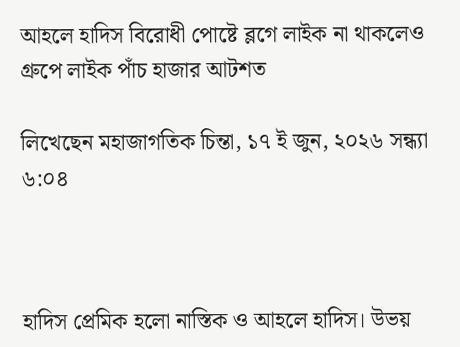আহলে হাদিস বিরোধী পোষ্টে ব্লগে লাইক না থাকলেও গ্রুপে লাইক পাঁচ হাজার আটশত

লিখেছেন মহাজাগতিক চিন্তা, ১৭ ই জুন, ২০২৬ সন্ধ্যা ৬:০৪



হাদিস প্রেমিক হলো নাস্তিক ও আহলে হাদিস। উভয়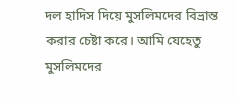দল হাদিস দিয়ে মুসলিমদের বিভ্রান্ত করার চেষ্টা করে। আমি যেহেতু মুসলিমদের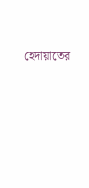হেদায়াতের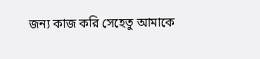জন্য কাজ করি সেহেতু আমাকে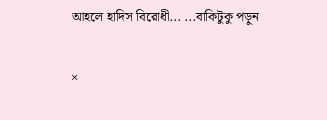আহলে হাদিস বিরোধী... ...বাকিটুকু পড়ুন

×